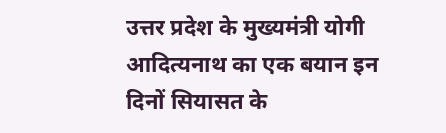उत्तर प्रदेश के मुख्यमंत्री योगी आदित्यनाथ का एक बयान इन दिनों सियासत के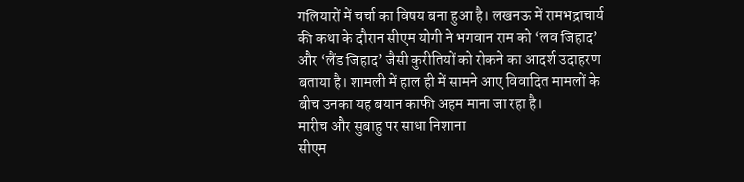गलियारों में चर्चा का विषय बना हुआ है। लखनऊ में रामभद्राचार्य की कथा के दौरान सीएम योगी ने भगवान राम को ‘लव जिहाद’ और ‘लैंड जिहाद’ जैसी कुरीतियों को रोकने का आदर्श उदाहरण बताया है। शामली में हाल ही में सामने आए विवादित मामलों के बीच उनका यह बयान काफी अहम माना जा रहा है।
मारीच और सुबाहु पर साधा निशाना
सीएम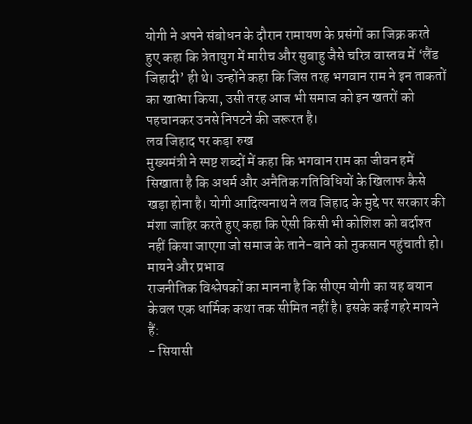योगी ने अपने संबोधन के दौरान रामायण के प्रसंगों का जिक्र करते हुए कहा कि त्रेतायुग में मारीच और सुबाहु जैसे चरित्र वास्तव में ‘लैंड जिहादी’ ही थे। उन्होंने कहा कि जिस तरह भगवान राम ने इन ताकतों का खात्मा किया, उसी तरह आज भी समाज को इन खतरों को पहचानकर उनसे निपटने की जरूरत है।
लव जिहाद पर कड़ा रुख
मुख्यमंत्री ने स्पष्ट शब्दों में कहा कि भगवान राम का जीवन हमें सिखाता है कि अधर्म और अनैतिक गतिविधियों के खिलाफ कैसे खड़ा होना है। योगी आदित्यनाथ ने लव जिहाद के मुद्दे पर सरकार की मंशा जाहिर करते हुए कहा कि ऐसी किसी भी कोशिश को बर्दाश्त नहीं किया जाएगा जो समाज के ताने-बाने को नुकसान पहुंचाती हो।
मायने और प्रभाव
राजनीतिक विश्लेषकों का मानना है कि सीएम योगी का यह बयान केवल एक धार्मिक कथा तक सीमित नहीं है। इसके कई गहरे मायने हैं:
- सियासी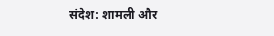संदेश: शामली और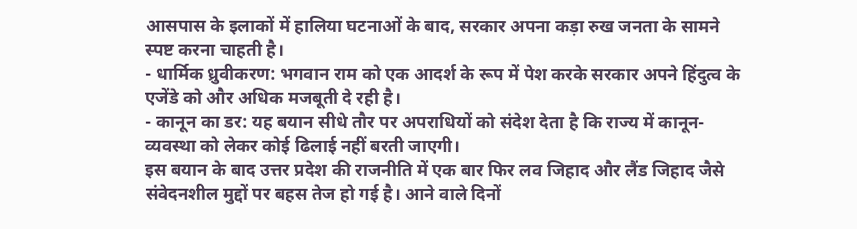आसपास के इलाकों में हालिया घटनाओं के बाद, सरकार अपना कड़ा रुख जनता के सामने स्पष्ट करना चाहती है।
- धार्मिक ध्रुवीकरण: भगवान राम को एक आदर्श के रूप में पेश करके सरकार अपने हिंदुत्व के एजेंडे को और अधिक मजबूती दे रही है।
- कानून का डर: यह बयान सीधे तौर पर अपराधियों को संदेश देता है कि राज्य में कानून-व्यवस्था को लेकर कोई ढिलाई नहीं बरती जाएगी।
इस बयान के बाद उत्तर प्रदेश की राजनीति में एक बार फिर लव जिहाद और लैंड जिहाद जैसे संवेदनशील मुद्दों पर बहस तेज हो गई है। आने वाले दिनों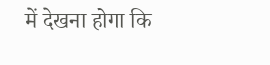में देखना होगा कि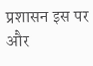प्रशासन इस पर और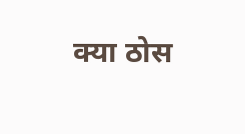क्या ठोस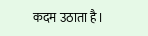कदम उठाता है।